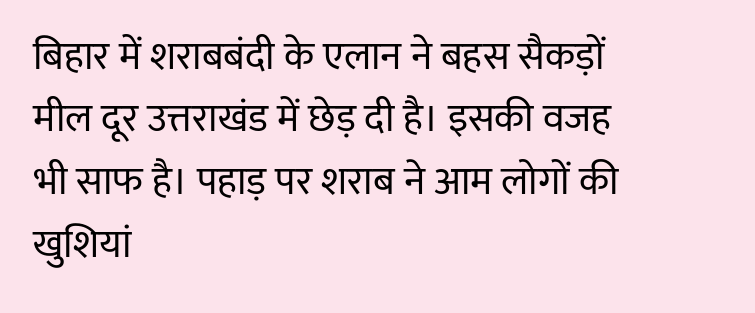बिहार में शराबबंदी के एलान ने बहस सैकड़ों मील दूर उत्तराखंड में छेड़ दी है। इसकी वजह भी साफ है। पहाड़ पर शराब ने आम लोगों की खुशियां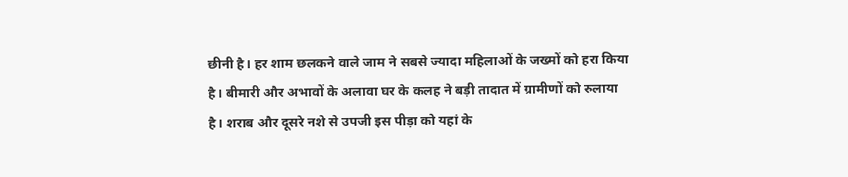छीनी है। हर शाम छलकने वाले जाम ने सबसे ज्यादा महिलाओं के जख्मों को हरा किया है। बीमारी और अभावों के अलावा घर के कलह ने बड़ी तादात में ग्रामीणों को रुलाया है। शराब और दूसरे नशे से उपजी इस पीड़ा को यहां के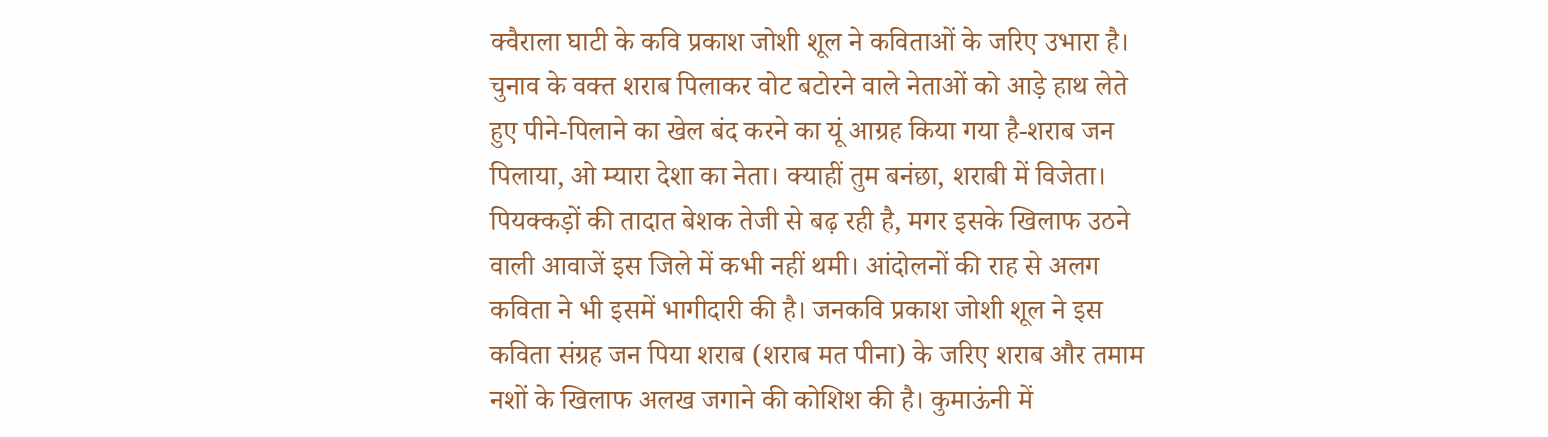क्वैराला घाटी के कवि प्रकाश जोशी शूल ने कविताओं के जरिए उभारा है। चुनाव के वक्त शराब पिलाकर वोट बटोरने वाले नेताओं को आड़े हाथ लेते हुए पीने-पिलाने का खेल बंद करने का यूं आग्रह किया गया है-शराब जन पिलाया, ओ म्यारा देशा का नेता। क्याहीं तुम बनंछा, शराबी में विजेता।
पियक्कड़ों की तादात बेशक तेजी से बढ़ रही है, मगर इसके खिलाफ उठने वाली आवाजें इस जिले में कभी नहीं थमी। आंदोलनों की राह से अलग कविता ने भी इसमें भागीदारी की है। जनकवि प्रकाश जोशी शूल ने इस कविता संग्रह जन पिया शराब (शराब मत पीना) के जरिए शराब और तमाम नशों के खिलाफ अलख जगाने की कोशिश की है। कुमाऊंनी में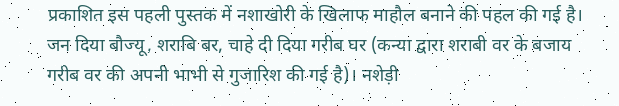प्रकाशित इस पहली पुस्तक में नशाखोरी के खिलाफ माहौल बनाने की पहल की गई है।
जन दिया बौज्यू, शराबि बर, चाहे दी दिया गरीब घर (कन्या द्वारा शराबी वर के बजाय गरीब वर की अपनी भाभी से गुजारिश की गई है)। नशेड़ी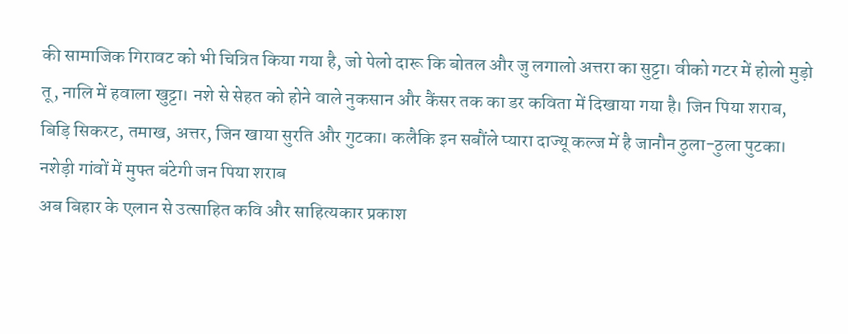की सामाजिक गिरावट को भी चित्रित किया गया है, जो पेलो दारू कि बोतल और जु लगालो अत्तरा का सुट्टा। वीको गटर में होलो मुड़ो तू, नालि में हवाला खुट्टा। नशे से सेहत को होने वाले नुकसान और कैंसर तक का डर कविता में दिखाया गया है। जिन पिया शराब, बिड़ि सिकरट, तमाख, अत्तर, जिन खाया सुरति और गुटका। कलैकि इन सबौंले प्यारा दाज्यू कल्ज में है जानौन ठुला-ठुला पुटका।
नशेड़ी गांवों में मुफ्त बंटेगी जन पिया शराब
अब बिहार के एलान से उत्साहित कवि और साहित्यकार प्रकाश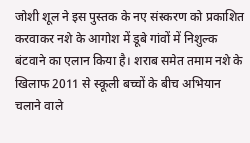जोशी शूल ने इस पुस्तक के नए संस्करण को प्रकाशित करवाकर नशे के आगोश में डूबे गांवों में निशुल्क बंटवाने का एलान किया है। शराब समेत तमाम नशे के खिलाफ 2011 से स्कूली बच्चों के बीच अभियान चलाने वाले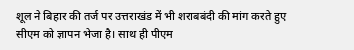शूल ने बिहार की तर्ज पर उत्तराखंड में भी शराबबंदी की मांग करते हुए सीएम को ज्ञापन भेजा है। साथ ही पीएम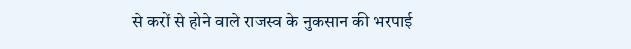से करों से होने वाले राजस्व के नुकसान की भरपाई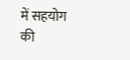में सहयोग की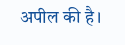अपील की है।